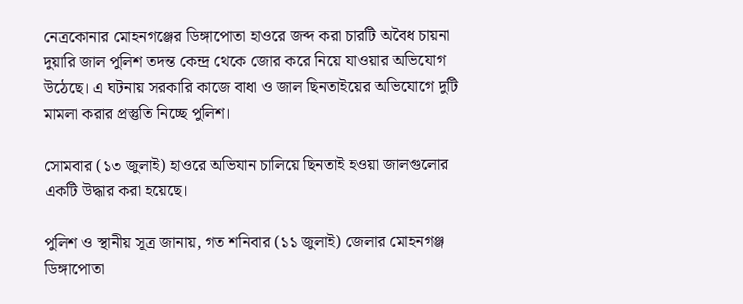নেত্রকোনার মোহনগঞ্জের ডিঙ্গাপোতা হাওরে জব্দ করা চারটি অবৈধ চায়না দুয়ারি জাল পুলিশ তদন্ত কেন্দ্র থেকে জোর করে নিয়ে যাওয়ার অভিযোগ উঠেছে। এ ঘটনায় সরকারি কাজে বাধা ও জাল ছিনতাইয়ের অভিযোগে দুটি মামলা করার প্রস্তুতি নিচ্ছে পুলিশ।

সোমবার (১৩ জুলাই) হাওরে অভিযান চালিয়ে ছিনতাই হওয়া জালগুলোর একটি উদ্ধার করা হয়েছে।

পুলিশ ও স্থানীয় সূত্র জানায়, গত শনিবার (১১ জুলাই) জেলার মোহনগঞ্জ ডিঙ্গাপোতা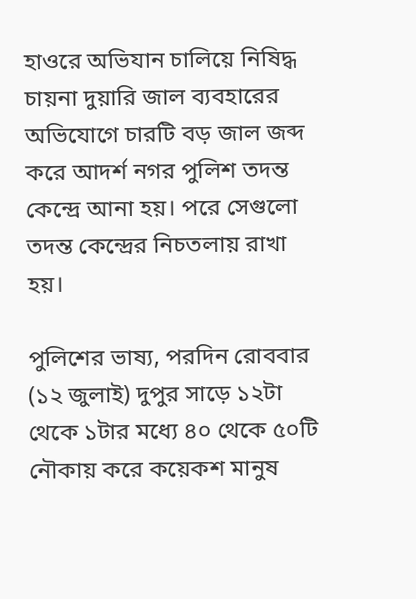হাওরে অভিযান চালিয়ে নিষিদ্ধ চায়না দুয়ারি জাল ব্যবহারের অভিযোগে চারটি বড় জাল জব্দ করে আদর্শ নগর পুলিশ তদন্ত কেন্দ্রে আনা হয়। পরে সেগুলো তদন্ত কেন্দ্রের নিচতলায় রাখা হয়।

পুলিশের ভাষ্য, পরদিন রোববার (১২ জুলাই) দুপুর সাড়ে ১২টা থেকে ১টার মধ্যে ৪০ থেকে ৫০টি নৌকায় করে কয়েকশ মানুষ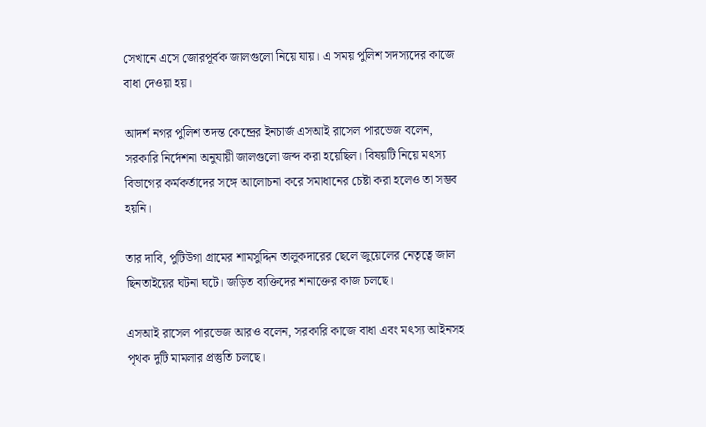সেখানে এসে জোরপূর্বক জালগুলো নিয়ে যায়। এ সময় পুলিশ সদস্যদের কাজে বাধা দেওয়া হয়।

আদর্শ নগর পুলিশ তদন্ত কেন্দ্রের ইনচার্জ এসআই রাসেল পারভেজ বলেন, সরকারি নির্দেশনা অনুযায়ী জালগুলো জব্দ করা হয়েছিল। বিষয়টি নিয়ে মৎস্য বিভাগের কর্মকর্তাদের সঙ্গে আলোচনা করে সমাধানের চেষ্টা করা হলেও তা সম্ভব হয়নি।

তার দাবি, পুটিউগা গ্রামের শামসুদ্দিন তালুকদারের ছেলে জুয়েলের নেতৃত্বে জাল ছিনতাইয়ের ঘটনা ঘটে। জড়িত ব্যক্তিদের শনাক্তের কাজ চলছে।

এসআই রাসেল পারভেজ আরও বলেন, সরকারি কাজে বাধা এবং মৎস্য আইনসহ পৃথক দুটি মামলার প্রস্তুতি চলছে।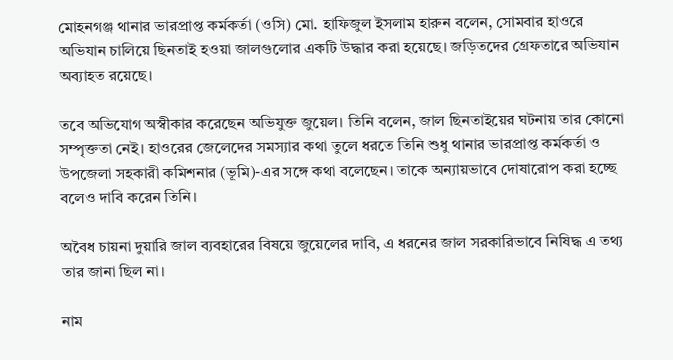মোহনগঞ্জ থানার ভারপ্রাপ্ত কর্মকর্তা (ওসি) মো. হাফিজুল ইসলাম হারুন বলেন, সোমবার হাওরে অভিযান চালিয়ে ছিনতাই হওয়া জালগুলোর একটি উদ্ধার করা হয়েছে। জড়িতদের গ্রেফতারে অভিযান অব্যাহত রয়েছে।

তবে অভিযোগ অস্বীকার করেছেন অভিযুক্ত জুয়েল। তিনি বলেন, জাল ছিনতাইয়ের ঘটনায় তার কোনো সম্পৃক্ততা নেই। হাওরের জেলেদের সমস্যার কথা তুলে ধরতে তিনি শুধু থানার ভারপ্রাপ্ত কর্মকর্তা ও উপজেলা সহকারী কমিশনার (ভূমি)-এর সঙ্গে কথা বলেছেন। তাকে অন্যায়ভাবে দোষারোপ করা হচ্ছে বলেও দাবি করেন তিনি।

অবৈধ চায়না দুয়ারি জাল ব্যবহারের বিষয়ে জুয়েলের দাবি, এ ধরনের জাল সরকারিভাবে নিষিদ্ধ এ তথ্য তার জানা ছিল না।

নাম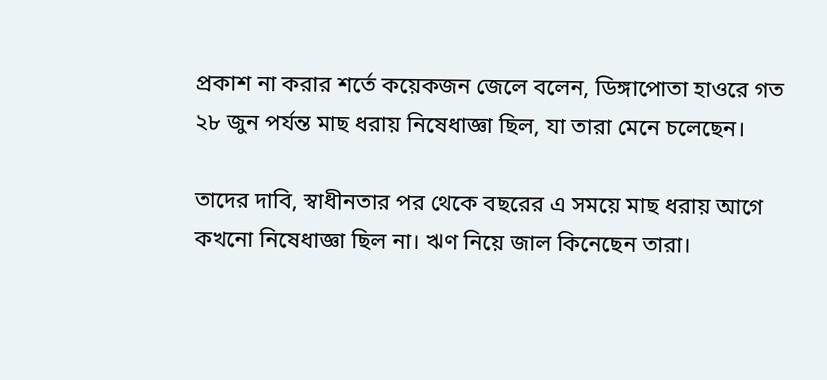প্রকাশ না করার শর্তে কয়েকজন জেলে বলেন, ডিঙ্গাপোতা হাওরে গত ২৮ জুন পর্যন্ত মাছ ধরায় নিষেধাজ্ঞা ছিল, যা তারা মেনে চলেছেন।

তাদের দাবি, স্বাধীনতার পর থেকে বছরের এ সময়ে মাছ ধরায় আগে কখনো নিষেধাজ্ঞা ছিল না। ঋণ নিয়ে জাল কিনেছেন তারা।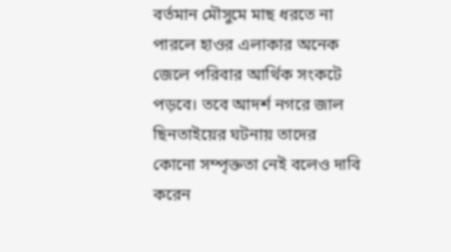বর্তমান মৌসুমে মাছ ধরতে না পারলে হাওর এলাকার অনেক জেলে পরিবার আর্থিক সংকটে পড়বে। তবে আদর্শ নগরে জাল ছিনতাইয়ের ঘটনায় তাদের কোনো সম্পৃক্ততা নেই বলেও দাবি করেন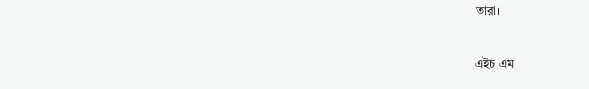তারা।

এইচ এম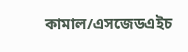কামাল/এসজেডএইচ